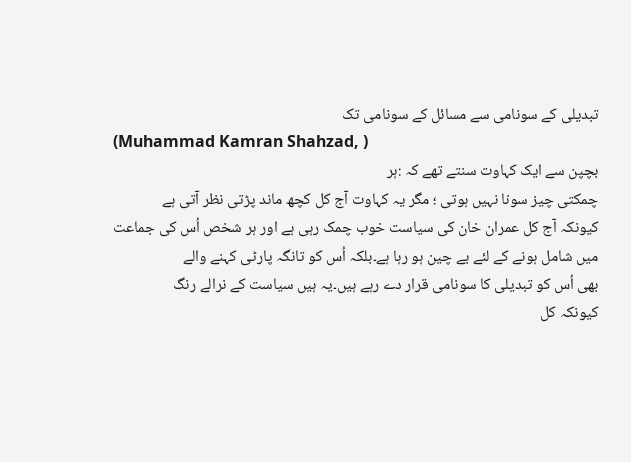تبدیلی کے سونامی سے مسائل کے سونامی تک
(Muhammad Kamran Shahzad, )
بچپن سے ایک کہاوت سنتے تھے کہ :ہر
چمکتی چیز سونا نہیں ہوتی ؛ مگر یہ کہاوت آج کل کچھ ماند پڑتی نظر آتی ہے
کیونکہ آج کل عمران خان کی سیاست خوب چمک رہی ہے اور ہر شخص اُس کی جماعت
میں شامل ہونے کے لئے بے چین ہو رہا ہے۔بلکہ اُس کو تانگہ پارٹی کہنے والے
بھی اُس کو تبدیلی کا سونامی قرار دے رہے ہیں۔یہ ہیں سیاست کے نرالے رنگ
کیونکہ کل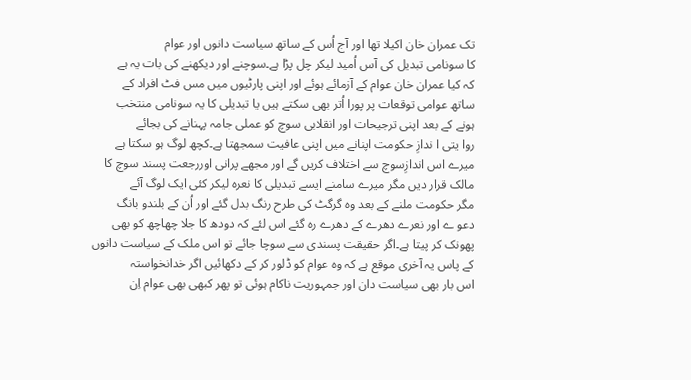تک عمران خان اکیلا تھا اور آج اُس کے ساتھ سیاست دانوں اور عوام
کا سونامی تبدیل کی آس اُمید لیکر چل پڑا ہے۔سوچنے اور دیکھنے کی بات یہ ہے
کہ کیا عمران خان عوام کے آزمائے ہوئے اور اپنی پارٹیوں میں مس فٹ افراد کے
ساتھ عوامی توقعات پر پورا اُتر بھی سکتے ہیں یا تبدیلی کا یہ سونامی منتخب
ہونے کے بعد اپنی ترجیحات اور انقلابی سوچ کو عملی جامہ پہنانے کی بجائے
روا یتی ا ندازِ حکومت اپنانے میں اپنی عافیت سمجھتا ہے۔کچھ لوگ ہو سکتا ہے
میرے اس اندازِسوچ سے اختلاف کریں گے اور مجھے پرانی اوررجعت پسند سوچ کا
مالک قرار دیں مگر میرے سامنے ایسے تبدیلی کا نعرہ لیکر کئی ایک لوگ آئے
مگر حکومت ملنے کے بعد وہ گرگٹ کی طرح رنگ بدل گئے اور اُن کے بلندو بانگ
دعو ے اور نعرے دھرے کے دھرے رہ گئے اس لئے کہ دودھ کا جلا چھاچھ کو بھی
پھونک کر پیتا ہے۔اگر حقیقت پسندی سے سوچا جائے تو اس ملک کے سیاست دانوں
کے پاس یہ آخری موقع ہے کہ وہ عوام کو ڈلور کر کے دکھائیں اگر خدانخواستہ
اس بار بھی سیاست دان اور جمہوریت ناکام ہوئی تو پھر کبھی بھی عوام اِن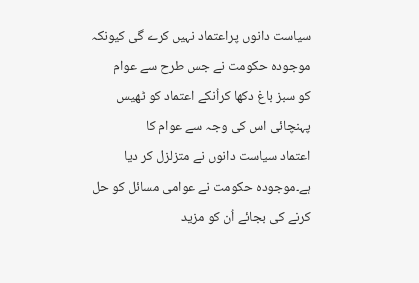سیاست دانوں پراعتماد نہیں کرے گی کیونکہ موجودہ حکومت نے جس طرح سے عوام
کو سبز باغ دکھا کراُنکے اعتماد کو ٹھیس پہنچائی اس کی وجہ سے عوام کا
اعتماد سیاست دانوں نے متزلزل کر دیا ہے۔موجودہ حکومت نے عوامی مسائل کو حل
کرنے کی بجائے اُن کو مزید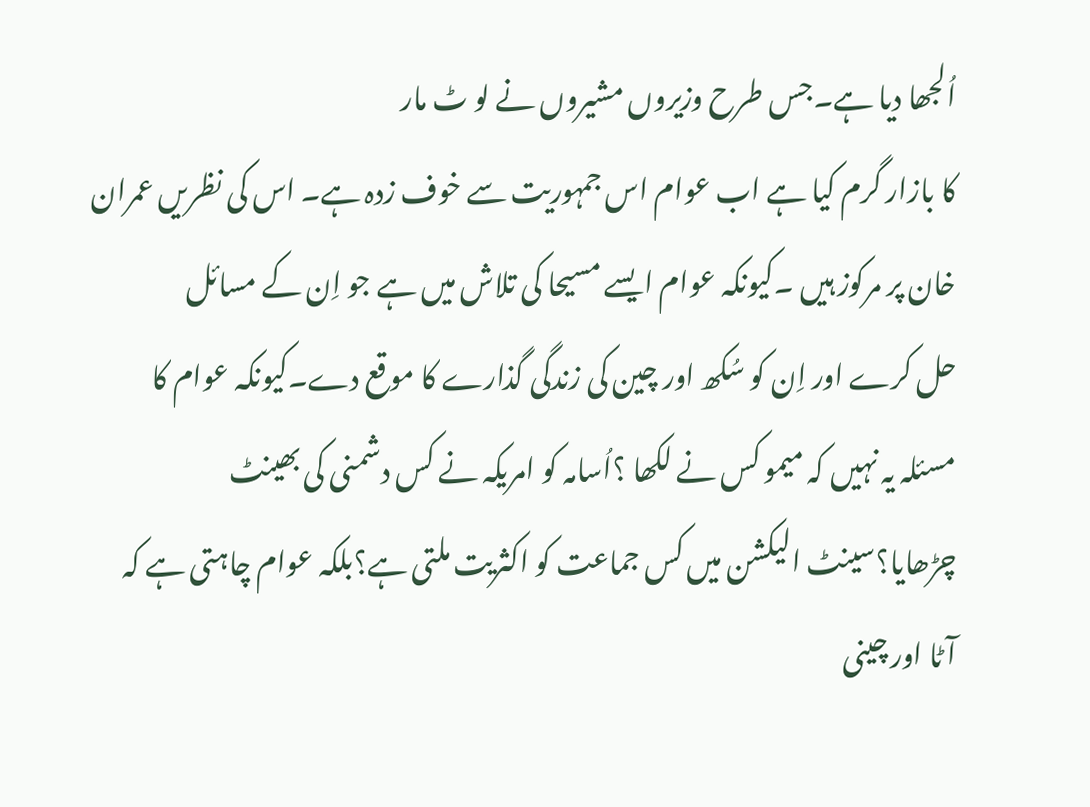اُلجھا دیا ہے۔جس طرح وزیروں مشیروں نے لو ٹ مار
کا بازار گرم کیا ہے اب عوام اس جمہوریت سے خوف زدہ ہے۔ اس کی نظریں عمران
خان پر مرکوز ہیں ۔کیونکہ عوام ایسے مسیحا کی تلاش میں ہے جو اِن کے مسائل
حل کرے اور اِن کو سُکھ اور چین کی زندگی گذارے کا موقع دے۔کیونکہ عوام کا
مسئلہ یہ نہیں کہ میمو کس نے لکھا ؟اُسامہ کو امریکہ نے کس دشمنی کی بھینٹ
چڑھایا؟سینٹ الیکشن میں کس جماعت کو اکثریت ملتی ہے؟بلکہ عوام چاہتی ہے کہ
آٹا اور چینی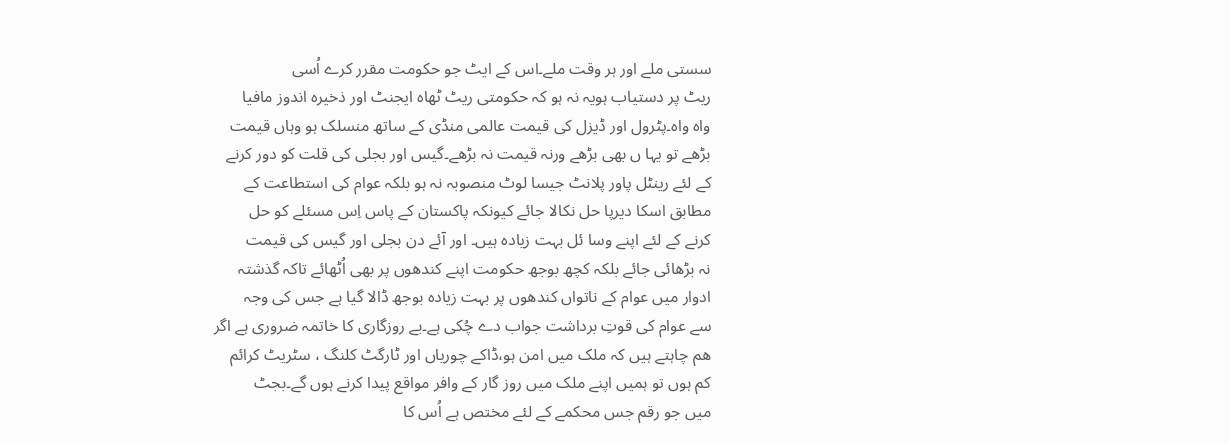سستی ملے اور ہر وقت ملے۔اس کے ایٹ جو حکومت مقرر کرے اُسی
ریٹ پر دستیاب ہویہ نہ ہو کہ حکومتی ریٹ ٹھاہ ایجنٹ اور ذخیرہ اندوز مافیا
واہ واہ۔پٹرول اور ڈیزل کی قیمت عالمی منڈی کے ساتھ منسلک ہو وہاں قیمت
بڑھے تو یہا ں بھی بڑھے ورنہ قیمت نہ بڑھے۔گیس اور بجلی کی قلت کو دور کرنے
کے لئے رینٹل پاور پلانٹ جیسا لوٹ منصوبہ نہ ہو بلکہ عوام کی استطاعت کے
مطابق اسکا دیرپا حل نکالا جائے کیونکہ پاکستان کے پاس اِس مسئلے کو حل
کرنے کے لئے اپنے وسا ئل بہت زیادہ ہیں۔ اور آئے دن بجلی اور گیس کی قیمت
نہ بڑھائی جائے بلکہ کچھ بوجھ حکومت اپنے کندھوں پر بھی اُٹھائے تاکہ گذشتہ
ادوار میں عوام کے ناتواں کندھوں پر بہت زیادہ بوجھ ڈالا گیا ہے جس کی وجہ
سے عوام کی قوتِ برداشت جواب دے چُکی ہے۔بے روزگاری کا خاتمہ ضروری ہے اگر
ھم چاہتے ہیں کہ ملک میں امن ہو،ڈاکے چوریاں اور ٹارگٹ کلنگ ، سٹریٹ کرائم
کم ہوں تو ہمیں اپنے ملک میں روز گار کے وافر مواقع پیدا کرنے ہوں گے۔بجٹ
میں جو رقم جس محکمے کے لئے مختص ہے اُس کا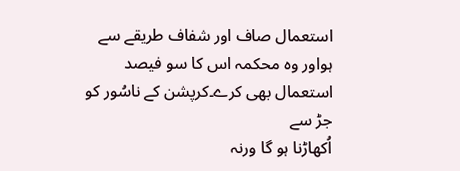استعمال صاف اور شفاف طریقے سے
ہواور وہ محکمہ اس کا سو فیصد استعمال بھی کرے۔کرپشن کے ناسُور کو جڑ سے
اُکھاڑنا ہو گا ورنہ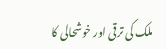ملک کی ترقی اور خوشحالی کا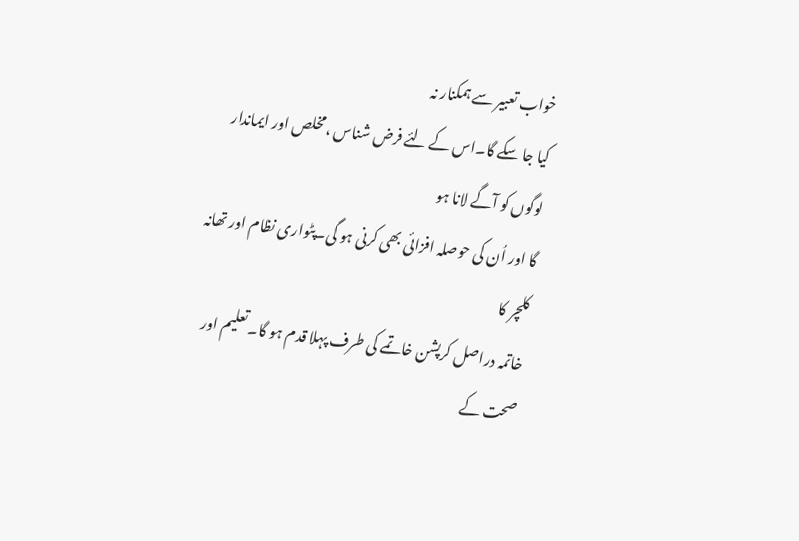خواب تعبیر سے ہمکنار نہ
کیا جا سکے گا۔اس کے لئے فرض شناس ،مخلص اور ایماندار لوگوں کو آگے لانا ہو
گا اور اُن کی حوصلہ افزائی بھی کرنی ہو گی۔پٹواری نظام اور تھانہ کلچر کا
خاتمہ دراصل کرپشن خاتمے کی طرف پہلا قدم ہو گا۔تعلیم اور صحت کے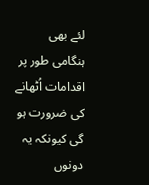لئے بھی
ہنگامی طور پر اقدامات اُٹھانے کی ضرورت ہو گی کیونکہ یہ دونوں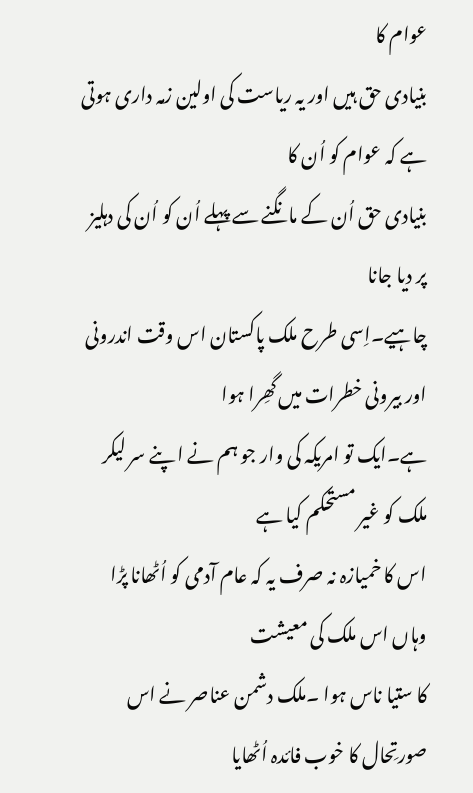عوام کا
بنیادی حق ہیں اور یہ ریاست کی اولین زمہ داری ہوتی ہے کہ عوام کو اُن کا
بنیادی حق اُن کے مانگنے سے پہلے اُن کو اُن کی دہلیز پر دیا جانا
چاہیے۔اِسی طرح ملک پاکستان اس وقت اندرونی اور بیرونی خطرات میں گھِرا ہوا
ہے۔ایک تو امریکہ کی وار جو ہم نے ا پنے سر لیکر ملک کو غیر مستحکم کیا ہے
اس کا خمیازہ نہ صرف یہ کہ عام آدمی کو اُٹھانا پڑا وہاں اس ملک کی معیشت
کا ستیا ناس ہوا ۔ملک دشمن عناصر نے اس صورتِحال کا خوب فائدہ اُٹھایا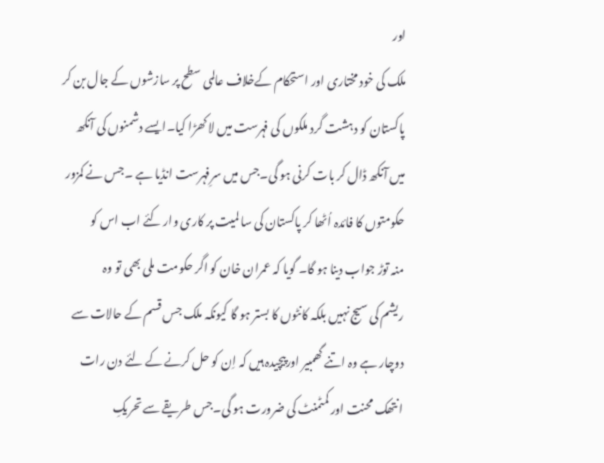اور
ملک کی خود مختاری اور استحکام کےخلاف عالمی سطح پر سازشوں کے جال بن کر
پاکستان کو دہشت گرد ملکوں کی فہرست میں لا کھڑا کیا۔ایسے دشمنوں کی آنکھ
میں آنکھ ڈال کر بات کرنی ہو گی۔جس میں سرِفہرست انڈیا ہے ۔جس نے کمزور
حکومتوں کا فائدہ اُٹھا کر پاکستان کی سا لمیت پر کاری وار کئے اب اس کو
منہ توڑ جواب دینا ہو گا۔ گویا کہ عمران خان کو اگر حکومت ملی بھی تو وہ
ریشم کی سیج نہیں بلکہ کانٹوں کا بستر ہو گا کیونکہ ملک جس قسم کے حالات سے
دوچار ہے وہ اتنے گھمبیر اورپیچیدہ ہیں کہ اِن کو حل کرنے کے لئے دن رات
انتھک محنت اور کمٹمنٹ کی ضرورت ہو گی۔جس طریقے سے تحریکِ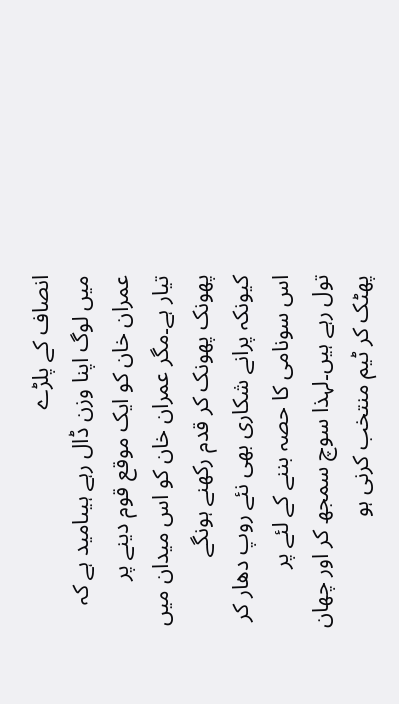انصاف کے پلڑے
میں لوگ اپنا وزن ڈال رہے ہیںامید ہے کہ عمران خان کو ایک موقع قوم دینے پر
تیار ہے۔مگر عمران خان کو اس میدان میں پھونک پھونک کر قدم رکھنے ہونگے
کیونکہ پرانے شکاری بھی نئے روپ دھار کر اس سونامی کا حصہ بننے کے لئے پر
تول رہے ہیں۔لہذا سوچ سمجھ کر اور چھان پھٹک کر ٹیم منتخب کرنی ہو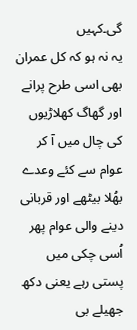گی۔کہیں
یہ نہ ہو کہ کل عمران بھی اسی طرح پرانے اور گھاگ کھلاڑیوں کی چال میں آ کر
عوام سے کئے وعدے بھُلا بیٹھے اور قربانی دینے والی عوام پھر اُسی چکی میں
پستی رہے یعنی دکھ جھیلے بی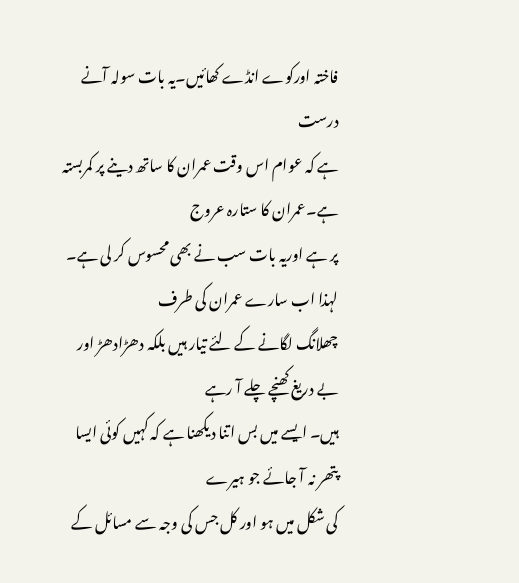فاختہ اورکوے انڈے کھائیں۔یہ بات سولہ آنے درست
ہے کہ عوام اس وقت عمران کا ساتھ دینے پر کمربستہ ہے۔عمران کا ستارہ عروج
پر ہے اوریہ بات سب نے بھی محسوس کر لی ہے۔ لہذا اب سارے عمران کی طرف
چھلانگ لگانے کے لئے تیار ہیں بلکہ دھڑادھڑ اور بے دریغ کھنچے چلے آ رہے
ہیں۔ ایسے میں بس اتنا دیکھنا ہے کہ کہیں کوئی ایسا پتھر نہ آ جائے جو ہیرے
کی شکل میں ہو اور کل جس کی وجہ سے مسائل کے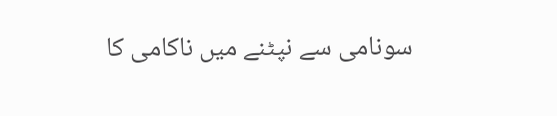سونامی سے نپٹنے میں ناکامی کا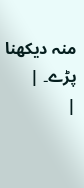منہ دیکھنا پڑے۔ |
|